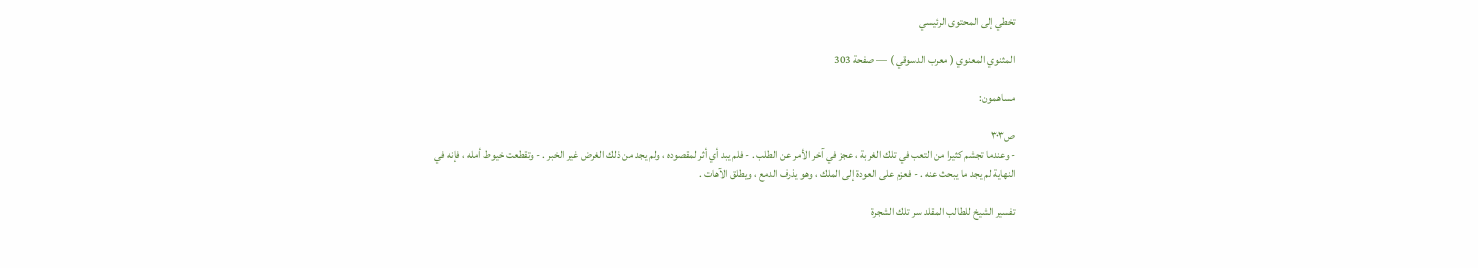تخطي إلى المحتوى الرئيسي

المثنوي المعنوي ( معرب الدسوقي ) — صفحة 303

مساهمون:

ص٣٠٣
- وعندما تجشم كثيرا من التعب في تلك الغربة ، عجز في آخر الأمر عن الطلب . - فلم يبد أي أثر لمقصوده ، ولم يجد من ذلك الغرض غير الخبر . - وتقطعت خيوط أمله ، فإنه في النهاية لم يجد ما يبحث عنه . - فعزم على العودة إلى الملك ، وهو يذرف الدمع ، ويطلق الآهات .

تفسير الشيخ للطالب المقلد سر تلك الشجرة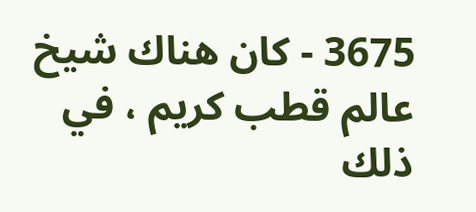3675 - كان هناك شيخ عالم قطب كريم ، في ذلك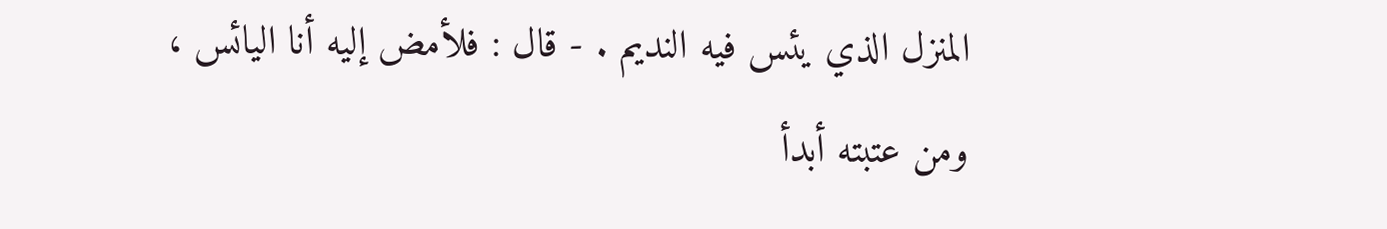المنزل الذي يئس فيه النديم . - قال : فلأمض إليه أنا اليائس ، ومن عتبته أبدأ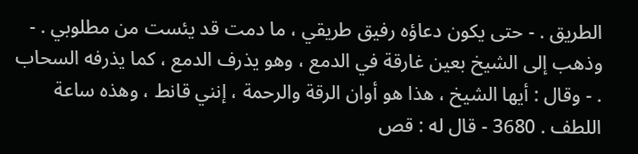الطريق . - حتى يكون دعاؤه رفيق طريقي ، ما دمت قد يئست من مطلوبي . - وذهب إلى الشيخ بعين غارقة في الدمع ، وهو يذرف الدمع ، كما يذرفه السحاب . - وقال : أيها الشيخ ، هذا هو أوان الرقة والرحمة ، إنني قانط ، وهذه ساعة اللطف . 3680 - قال له : قص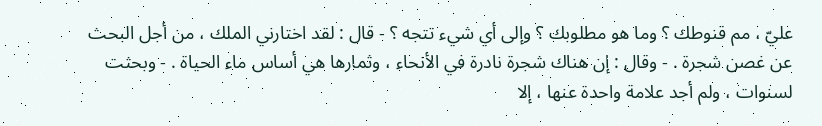عليّ ، مم قنوطك ؟ وما هو مطلوبك ؟ وإلى أي شيء تتجه ؟ - قال : لقد اختارني الملك ، من أجل البحث عن غصن شجرة . - وقال : إن هناك شجرة نادرة في الأنحاء ، وثمارها هي أساس ماء الحياة . - وبحثت لسنوات ، ولم أجد علامة واحدة عنها ، إلا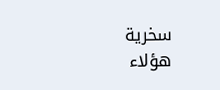سخرية هؤلاء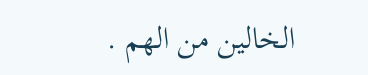الخالين من الهم .